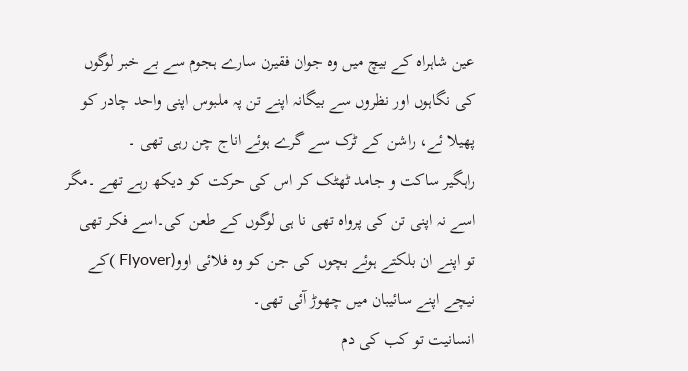عین شاہراہ کے بیچ میں وہ جوان فقیرن سارے ہجوم سے بے خبر لوگوں کی نگاہوں اور نظروں سے بیگانہ اپنے تن پہ ملبوس اپنی واحد چادر کو پھیلا ئے، راشن کے ٹرک سے گرے ہوئے اناج چن رہی تھی ۔
راہگیر ساکت و جامد ٹھٹک کر اس کی حرکت کو دیکھ رہے تھے ۔مگر اسے نہ اپنی تن کی پرواہ تھی نا ہی لوگوں کے طعن کی۔اسے فکر تھی تو اپنے ان بلکتے ہوئے بچوں کی جن کو وہ فلائی اوو(Flyover )کے نیچے اپنے سائیبان میں چھوڑ آئی تھی۔
انسانیت تو کب کی دم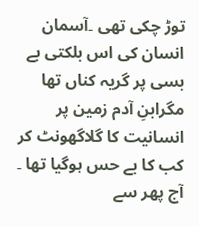توڑ چکی تھی ۔آسمان انسان کی اس بلکتی بے بسی پر گریہ کناں تھا مگرابنِ آدم زمین پر انسانیت کا گلاگھونٹ کر کب کا بے حس ہوگیا تھا ۔
آج پھر سے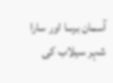آسمان برسا اور سارا شہر سیلاب کی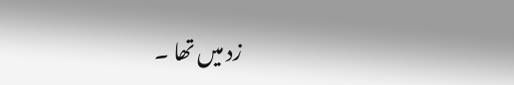زد میں تھا ۔